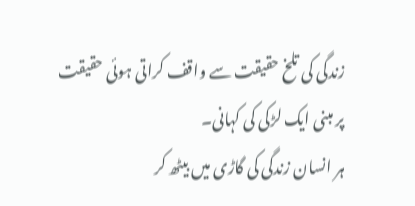زندگی کی تلخ حقیقت سے واقف کراتی ہوئی حقیقت پر مبنی ایک لڑکی کی کہانی۔
ہر انسان زندگی کی گاڑی میں بیٹھ کر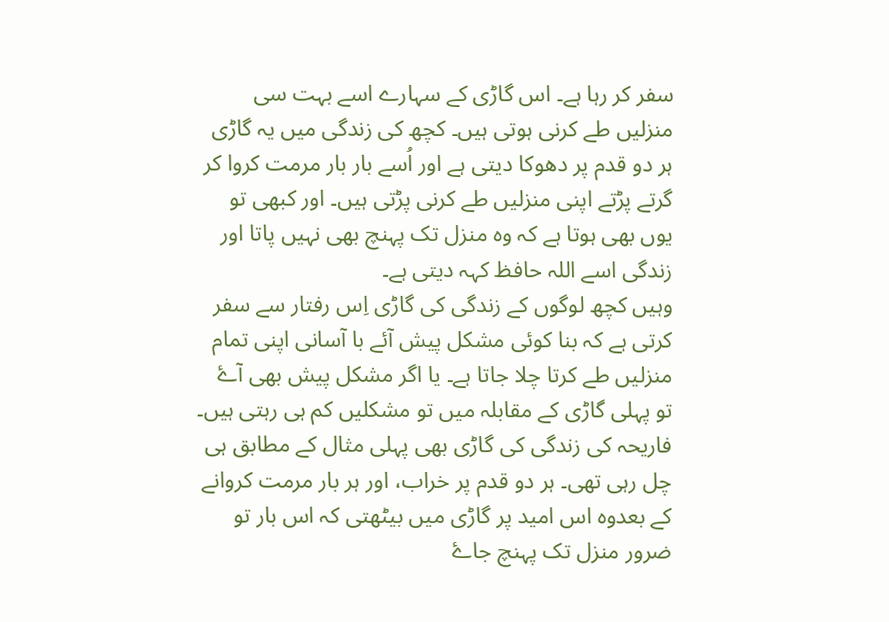سفر کر رہا ہے۔ اس گاڑی کے سہارے اسے بہت سی منزلیں طے کرنی ہوتی ہیں۔ کچھ کی زندگی میں یہ گاڑی ہر دو قدم پر دھوکا دیتی ہے اور اُسے بار بار مرمت کروا کر گرتے پڑتے اپنی منزلیں طے کرنی پڑتی ہیں۔ اور کبھی تو یوں بھی ہوتا ہے کہ وہ منزل تک پہنچ بھی نہیں پاتا اور زندگی اسے اللہ حافظ کہہ دیتی ہے۔
وہیں کچھ لوگوں کے زندگی کی گاڑی اِس رفتار سے سفر کرتی ہے کہ بنا کوئی مشکل پیش آئے با آسانی اپنی تمام منزلیں طے کرتا چلا جاتا ہے۔ یا اگر مشکل پیش بھی آۓ تو پہلی گاڑی کے مقابلہ میں تو مشکلیں کم ہی رہتی ہیں۔
فاریحہ کی زندگی کی گاڑی بھی پہلی مثال کے مطابق ہی چل رہی تھی۔ ہر دو قدم پر خراب، اور ہر بار مرمت کروانے کے بعدوہ اس امید پر گاڑی میں بیٹھتی کہ اس بار تو ضرور منزل تک پہنچ جاۓ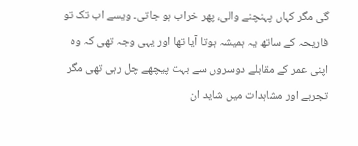گی مگر کہاں پہنچنے والی، پھر خراب ہو جاتی۔ ویسے اب تک تو فاریحہ کے ساتھ یہ ہمیشہ ہوتا آیا تھا اور یہی وجہ تھی کہ وہ اپنی عمر کے مقابلے دوسروں سے بہت پیچھے چل رہی تھی مگر تجربے اور مشاہدات میں شاید ان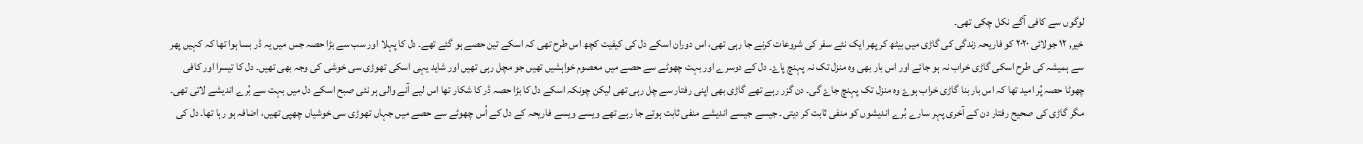لوگوں سے کافی آگے نکل چکی تھی۔
خیر, ١٢ جولائی ٢٠٢٠ کو فاریحہ زندگی کی گاڑی میں بیٹھ کر پھر ایک نئے سفر کی شروعات کرنے جا رہی تھی، اس دوران اسکے دل کی کیفیت کچھ اس طرح تھی کہ اسکے تین حصے ہو گئے تھے۔ دل کا پہلا اور سب سے بڑا حصہ جس میں یہ ڈر بسا ہوا تھا کہ کہیں پھر سے ہمیشہ کی طرح اسکی گاڑی خراب نہ ہو جائے اور اس بار بھی وہ منزل تک نہ پہنچ پاۓ۔ دل کے دوسرے اور بہت چھوٹے سے حصے میں معصوم خواہشیں تھیں جو مچل رہی تھیں اور شاید یہی اسکی تھوڑی سی خوشی کی وجہ بھی تھیں۔ دل کا تیسرا اور کافی چھوٹا حصہ پُر امید تھا کہ اس بار بنا گاڑی خراب ہوۓ وہ منزل تک پہنچ جاۓ گی۔ دن گزر رہے تھے گاڑی بھی اپنی رفتار سے چل رہی تھی لیکن چونکہ اسکے دل کا بڑا حصہ ڈر کا شکار تھا اس لیے آنے والی ہر نئی صبح اسکے دل میں بہت سے بُرے اندیشے لاتی تھی۔ مگر گاڑی کی صحیح رفتار دن کے آخری پہر سارے بُرے اندیشوں کو منفی ثابت کر دیتی۔ جیسے جیسے اندیشے منفی ثابت ہوتے جا رہے تھے ویسے ویسے فاریحہ کے دل کے اُس چھوٹے سے حصے میں جہاں تھوڑی سی خوشیاں چھپی تھیں، اضافہ ہو رہا تھا۔ دل کی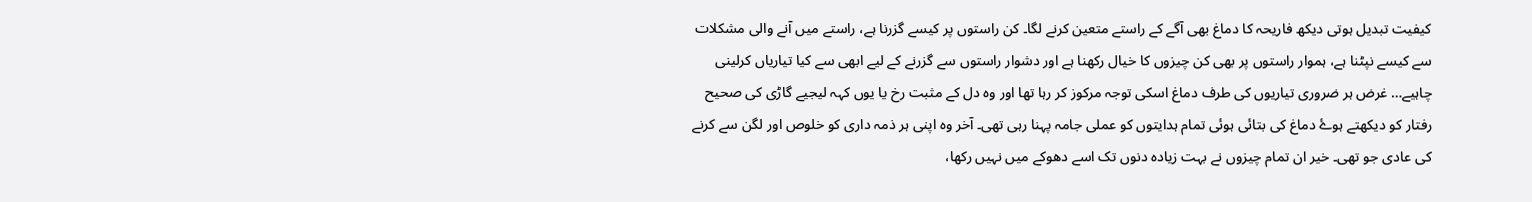کیفیت تبدیل ہوتی دیکھ فاریحہ کا دماغ بھی آگے کے راستے متعین کرنے لگا۔ کن راستوں پر کیسے گزرنا ہے، راستے میں آنے والی مشکلات سے کیسے نپٹنا ہے، ہموار راستوں پر بھی کن چیزوں کا خیال رکھنا ہے اور دشوار راستوں سے گزرنے کے لیے ابھی سے کیا تیاریاں کرلینی چاہیے… غرض ہر ضروری تیاریوں کی طرف دماغ اسکی توجہ مرکوز کر رہا تھا اور وہ دل کے مثبت رخ یا یوں کہہ لیجیے گاڑی کی صحیح رفتار کو دیکھتے ہوۓ دماغ کی بتائی ہوئی تمام ہدایتوں کو عملی جامہ پہنا رہی تھی۔ آخر وہ اپنی ہر ذمہ داری کو خلوص اور لگن سے کرنے کی عادی جو تھی۔ خیر ان تمام چیزوں نے بہت زیادہ دنوں تک اسے دھوکے میں نہیں رکھا،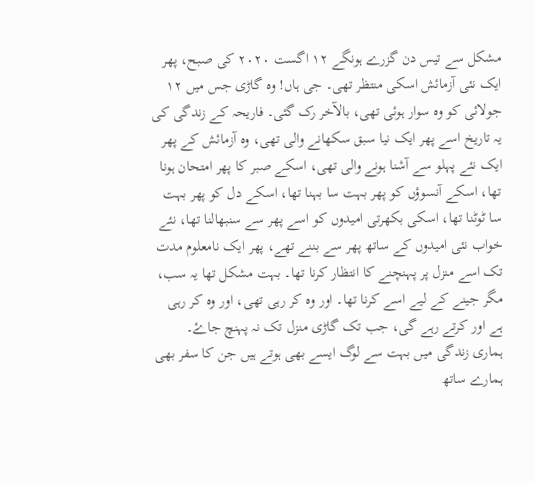مشکل سے تیس دن گزرے ہونگے ١٢ اگست ٢٠٢٠ کی صبح، پھر ایک نئی آزمائش اسکی منتظر تھی۔ جی ہاں! وہ گاڑی جس میں ١٢ جولائی کو وہ سوار ہوئی تھی، بالآخر رک گئی۔ فاریحہ کے زندگی کی یہ تاریخ اسے پھر ایک نیا سبق سکھانے والی تھی، وہ آزمائش کے پھر ایک نئے پہلو سے آشنا ہونے والی تھی، اسکے صبر کا پھر امتحان ہونا تھا، اسکے آنسوؤں کو پھر بہت سا بہنا تھا، اسکے دل کو پھر بہت سا ٹوٹنا تھا، اسکی بکھرتی امیدوں کو اسے پھر سے سنبھالنا تھا، نئے خواب نئی امیدوں کے ساتھ پھر سے بننے تھے، پھر ایک نامعلوم مدت تک اسے منزل پر پہنچنے کا انتظار کرنا تھا۔ بہت مشکل تھا یہ سب، مگر جینے کے لیے اسے کرنا تھا۔ اور وہ کر رہی تھی، اور وہ کر رہی ہے اور کرتے رہے گی، جب تک گاڑی منزل تک نہ پہنچ جاۓ۔
ہماری زندگی میں بہت سے لوگ ایسے بھی ہوتے ہیں جن کا سفر بھی ہمارے ساتھ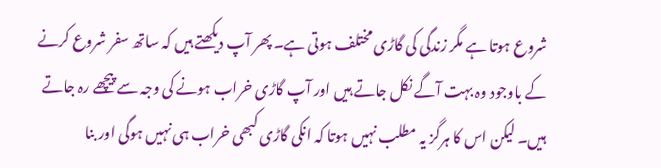شروع ہوتا ہے مگر زندگی کی گاڑی مختلف ہوتی ہے۔ پھر آپ دیکھتے ہیں کہ ساتھ سفر شروع کرنے کے باوجود وہ بہت آگے نکل جاتے ہیں اور آپ گاڑی خراب ہونے کی وجہ سے پیچھے رہ جاتے ہیں۔ لیکن اس کا ہرگز یہ مطلب نہیں ہوتا کہ انکی گاڑی کبھی خراب ہی نہیں ہوگی اور بنا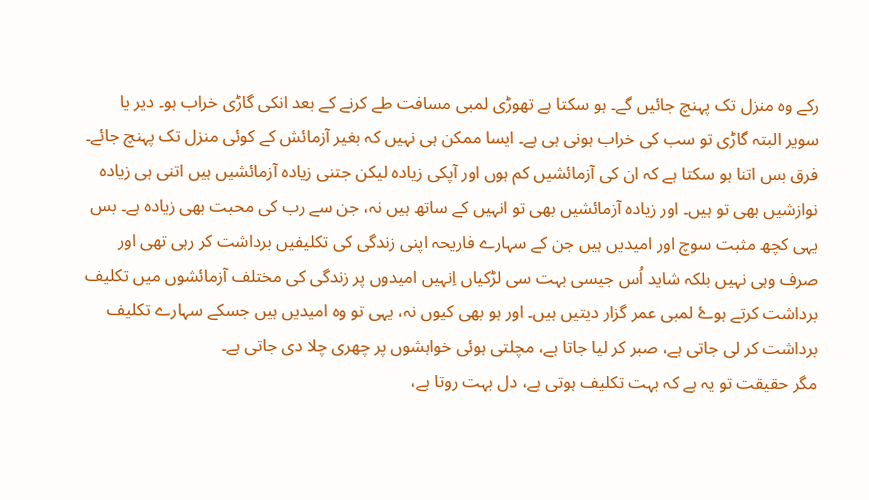رکے وہ منزل تک پہنچ جائیں گے۔ ہو سکتا ہے تھوڑی لمبی مسافت طے کرنے کے بعد انکی گاڑی خراب ہو۔ دیر یا سویر البتہ گاڑی تو سب کی خراب ہونی ہی ہے۔ ایسا ممکن ہی نہیں کہ بغیر آزمائش کے کوئی منزل تک پہنچ جائے۔ فرق بس اتنا ہو سکتا ہے کہ ان کی آزمائشیں کم ہوں اور آپکی زیادہ لیکن جتنی زیادہ آزمائشیں ہیں اتنی ہی زیادہ نوازشیں بھی تو ہیں۔ اور زیادہ آزمائشیں بھی تو انہیں کے ساتھ ہیں نہ، جن سے رب کی محبت بھی زیادہ ہے۔ بس یہی کچھ مثبت سوچ اور امیدیں ہیں جن کے سہارے فاریحہ اپنی زندگی کی تکلیفیں برداشت کر رہی تھی اور صرف وہی نہیں بلکہ شاید اُس جیسی بہت سی لڑکیاں اِنہیں امیدوں پر زندگی کی مختلف آزمائشوں میں تکلیف برداشت کرتے ہوۓ لمبی عمر گزار دیتیں ہیں۔ اور ہو بھی کیوں نہ، یہی تو وہ امیدیں ہیں جسکے سہارے تکلیف برداشت کر لی جاتی ہے، صبر کر لیا جاتا ہے، مچلتی ہوئی خواہشوں پر چھری چلا دی جاتی ہے۔
مگر حقیقت تو یہ ہے کہ بہت تکلیف ہوتی ہے، دل بہت روتا ہے،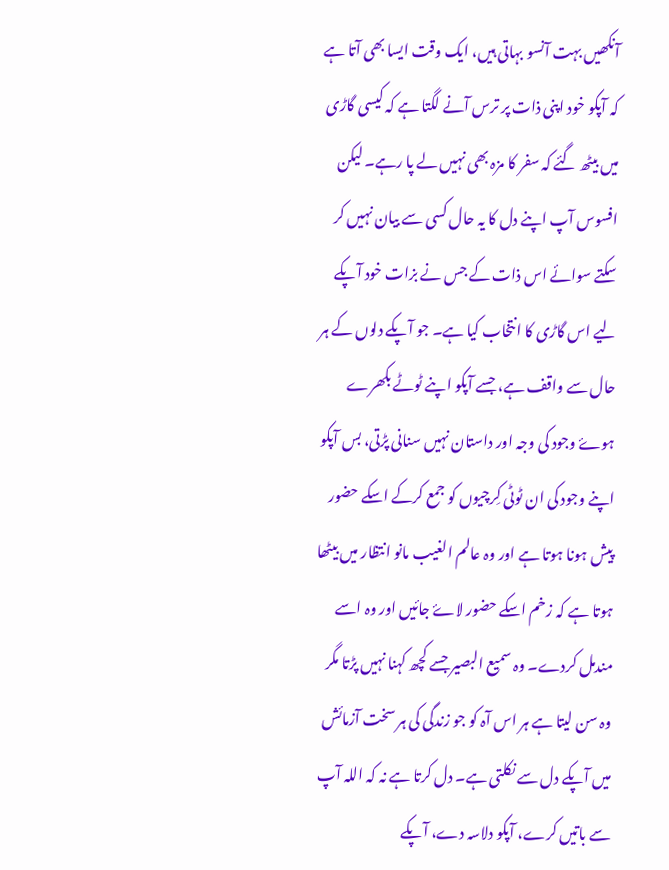آنکھیں بہت آنسو بہاتی ہیں، ایک وقت ایسا بھی آتا ہے کہ آپکو خود اپنی ذات پر ترس آنے لگتا ہے کہ کیسی گاڑی میں بیٹھ گئے کہ سفر کا مزہ بھی نہیں لے پا رہے۔ لیکن افسوس آپ اپنے دل کا یہ حال کسی سے بیان نہیں کر سکتے سوائے اس ذات کے جس نے بزات خود آپکے لیے اس گاڑی کا انتخاب کیا ہے۔ جو آپکے دلوں کے ہر حال سے واقف ہے، جسے آپکو اپنے ٹوٹے بکھرے ہوۓ وجود کی وجہ اور داستان نہیں سنانی پڑتی، بس آپکو اپنے وجود کی ان ٹوٹی کِرچیوں کو جمع کرکے اسکے حضور پیش ہونا ہوتا ہے اور وہ عالم الغیب مانو انتظار میں بیٹھا ہوتا ہے کہ زخم اسکے حضور لاۓ جائیں اور وہ اسے مندمل کردے۔ وہ سمیع البصیر جسے کچھ کہنا نہیں پڑتا مگر وہ سن لیتا ہے ہر اس آہ کو جو زندگی کی ہر سخت آزمائش میں آپکے دل سے نکلتی ہے۔ دل کرتا ہے نہ کہ اللہ آپ سے باتیں کرے، آپکو دلاسہ دے، آپکے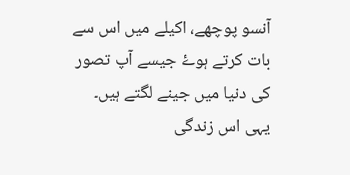آنسو پوچھے، اکیلے میں اس سے بات کرتے ہوۓ جیسے آپ تصور کی دنیا میں جینے لگتے ہیں۔ یہی اس زندگی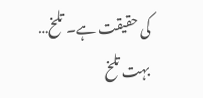کی حقیقت ہے۔ تلخ… بہت تلخ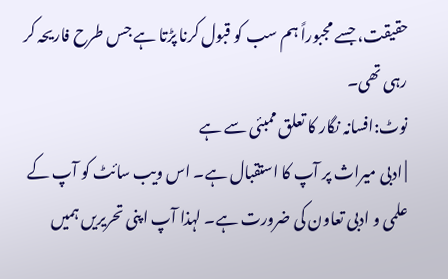حقیقت، جسے مجبوراً ہم سب کو قبول کرنا پڑتا ہے جس طرح فاریحہ کر رہی تھی۔
نوٹ:افسانہ نگار کا تعلق ممبئی سے ہے
| ادبی میراث پر آپ کا استقبال ہے۔ اس ویب سائٹ کو آپ کے علمی و ادبی تعاون کی ضرورت ہے۔ لہذا آپ اپنی تحریریں ہمیں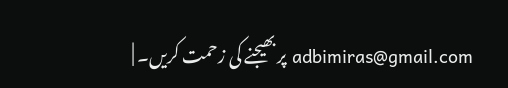adbimiras@gmail.com پر بھیجنے کی زحمت کریں۔ |